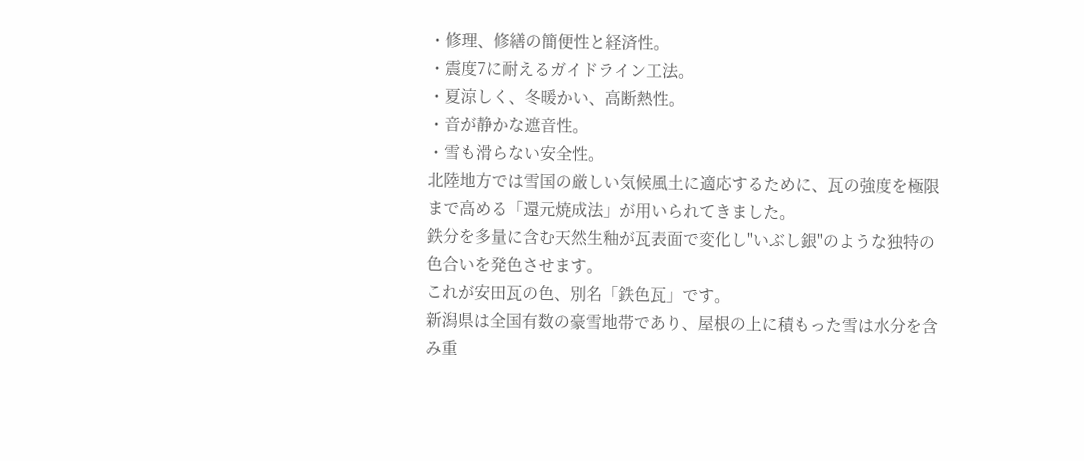・修理、修繕の簡便性と経済性。
・震度7に耐えるガイドライン工法。
・夏涼しく、冬暖かい、高断熱性。
・音が静かな遮音性。
・雪も滑らない安全性。
北陸地方では雪国の厳しい気候風土に適応するために、瓦の強度を極限まで高める「還元焼成法」が用いられてきました。
鉄分を多量に含む天然生釉が瓦表面で変化し"いぶし銀"のような独特の色合いを発色させます。
これが安田瓦の色、別名「鉄色瓦」です。
新潟県は全国有数の豪雪地帯であり、屋根の上に積もった雪は水分を含み重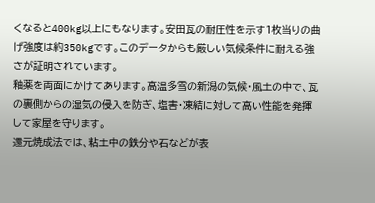くなると400kg以上にもなります。安田瓦の耐圧性を示す1枚当りの曲げ強度は約350kgです。このデータからも厳しい気候条件に耐える強さが証明されています。
釉薬を両面にかけてあります。高温多雪の新潟の気候・風土の中で、瓦の裏側からの湿気の侵入を防ぎ、塩害・凍結に対して高い性能を発揮して家屋を守ります。
還元焼成法では、粘土中の鉄分や石などが表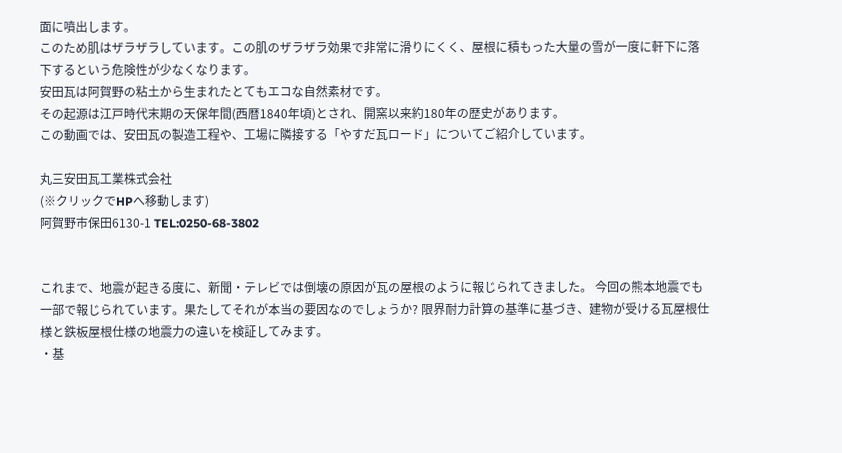面に噴出します。
このため肌はザラザラしています。この肌のザラザラ効果で非常に滑りにくく、屋根に積もった大量の雪が一度に軒下に落下するという危険性が少なくなります。
安田瓦は阿賀野の粘土から生まれたとてもエコな自然素材です。
その起源は江戸時代末期の天保年間(西暦1840年頃)とされ、開窯以来約180年の歴史があります。
この動画では、安田瓦の製造工程や、工場に隣接する「やすだ瓦ロード」についてご紹介しています。

丸三安田瓦工業株式会社
(※クリックでHPへ移動します)
阿賀野市保田6130-1 TEL:0250-68-3802


これまで、地震が起きる度に、新聞・テレビでは倒壊の原因が瓦の屋根のように報じられてきました。 今回の熊本地震でも一部で報じられています。果たしてそれが本当の要因なのでしょうか? 限界耐力計算の基準に基づき、建物が受ける瓦屋根仕様と鉄板屋根仕様の地震力の違いを検証してみます。
・基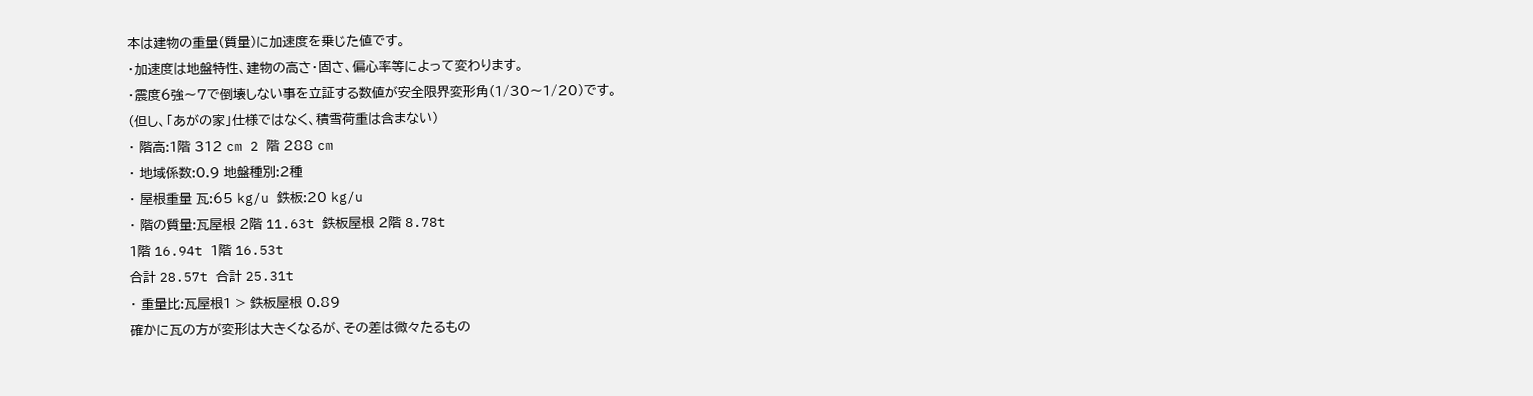本は建物の重量(質量)に加速度を乗じた値です。
・加速度は地盤特性、建物の高さ・固さ、偏心率等によって変わります。
・震度6強〜7で倒壊しない事を立証する数値が安全限界変形角(1/30〜1/20)です。
(但し、「あがの家」仕様ではなく、積雪荷重は含まない)
・ 階高:1階 312 cm 2 階 288 cm
・ 地域係数:0.9 地盤種別:2種
・ 屋根重量 瓦:65 kg/u 鉄板:20 kg/u
・ 階の質量:瓦屋根 2階 11.63t 鉄板屋根 2階 8.78t
1階 16.94t 1階 16.53t
合計 28.57t 合計 25.31t
・ 重量比:瓦屋根1 > 鉄板屋根 0.89
確かに瓦の方が変形は大きくなるが、その差は微々たるもの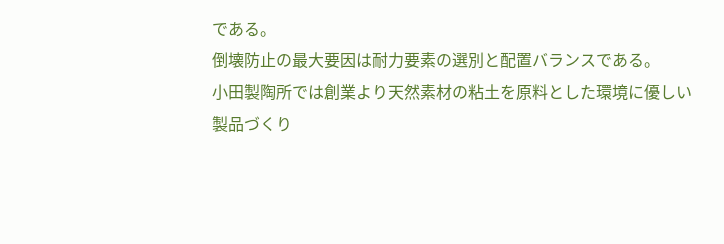である。
倒壊防止の最大要因は耐力要素の選別と配置バランスである。
小田製陶所では創業より天然素材の粘土を原料とした環境に優しい製品づくり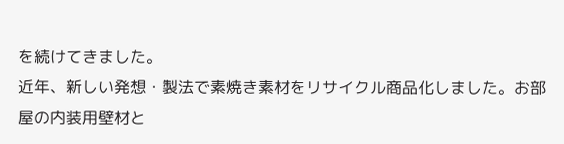を続けてきました。
近年、新しい発想・製法で素焼き素材をリサイクル商品化しました。お部屋の内装用壁材と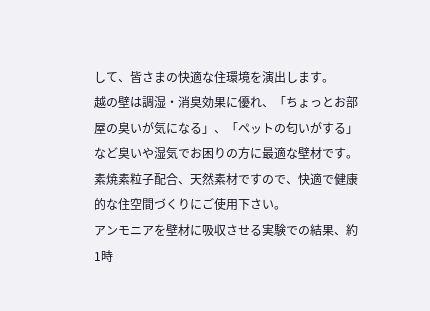して、皆さまの快適な住環境を演出します。
越の壁は調湿・消臭効果に優れ、「ちょっとお部屋の臭いが気になる」、「ペットの匂いがする」など臭いや湿気でお困りの方に最適な壁材です。
素焼素粒子配合、天然素材ですので、快適で健康的な住空間づくりにご使用下さい。
アンモニアを壁材に吸収させる実験での結果、約1時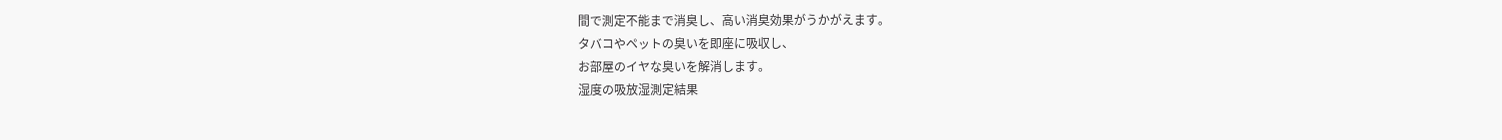間で測定不能まで消臭し、高い消臭効果がうかがえます。
タバコやペットの臭いを即座に吸収し、
お部屋のイヤな臭いを解消します。
湿度の吸放湿測定結果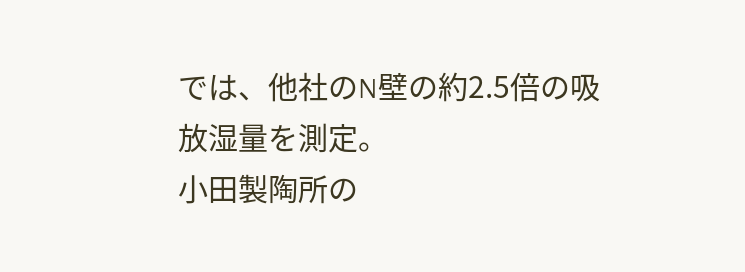では、他社のN壁の約2.5倍の吸放湿量を測定。
小田製陶所の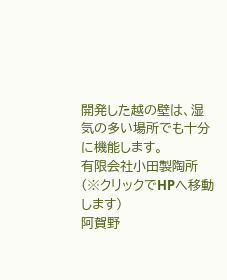開発した越の壁は、湿気の多い場所でも十分に機能します。
有限会社小田製陶所
(※クリックでHPへ移動します)
阿賀野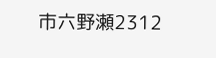市六野瀬2312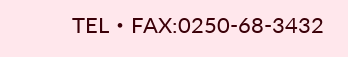TEL・FAX:0250-68-3432